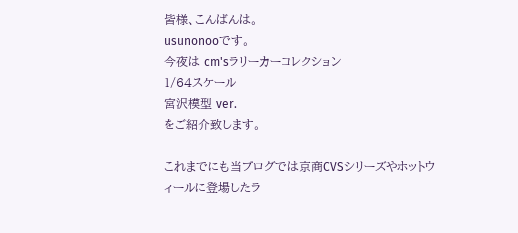皆様、こんばんは。
usunonooです。
今夜は cm'sラリーカーコレクション
1/64スケール
宮沢模型 ver.
をご紹介致します。

これまでにも当ブログでは京商CVSシリーズやホットウィールに登場したラ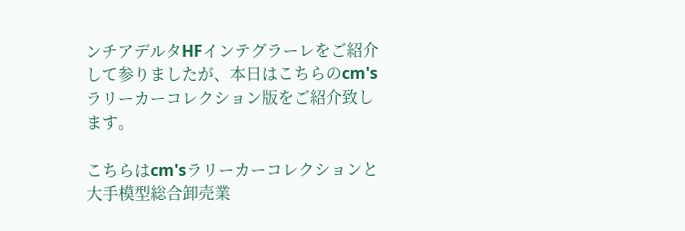ンチアデルタHFインテグラーレをご紹介して参りましたが、本日はこちらのcm'sラリーカーコレクション版をご紹介致します。

こちらはcm'sラリーカーコレクションと大手模型総合卸売業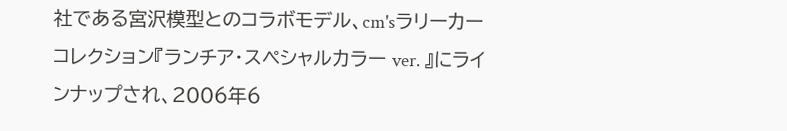社である宮沢模型とのコラボモデル、cm'sラリーカーコレクション『ランチア・スペシャルカラー ver. 』にラインナップされ、2006年6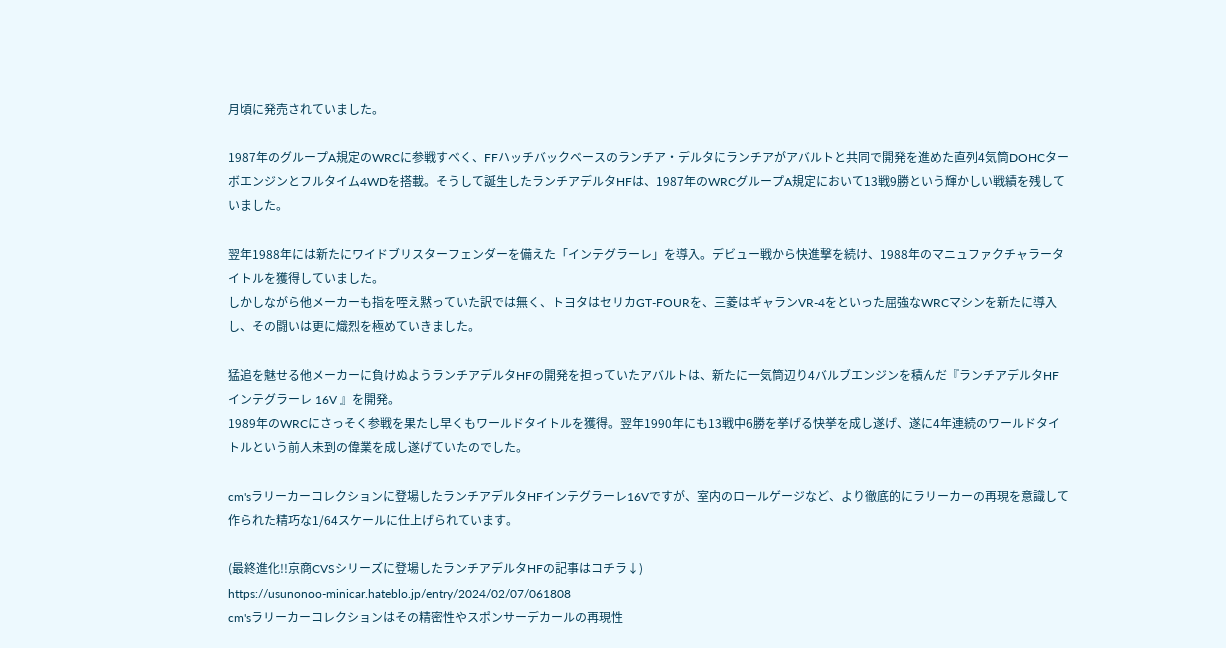月頃に発売されていました。

1987年のグループA規定のWRCに参戦すべく、FFハッチバックベースのランチア・デルタにランチアがアバルトと共同で開発を進めた直列4気筒DOHCターボエンジンとフルタイム4WDを搭載。そうして誕生したランチアデルタHFは、1987年のWRCグループA規定において13戦9勝という輝かしい戦績を残していました。

翌年1988年には新たにワイドブリスターフェンダーを備えた「インテグラーレ」を導入。デビュー戦から快進撃を続け、1988年のマニュファクチャラータイトルを獲得していました。
しかしながら他メーカーも指を咥え黙っていた訳では無く、トヨタはセリカGT-FOURを、三菱はギャランVR-4をといった屈強なWRCマシンを新たに導入し、その闘いは更に熾烈を極めていきました。

猛追を魅せる他メーカーに負けぬようランチアデルタHFの開発を担っていたアバルトは、新たに一気筒辺り4バルブエンジンを積んだ『ランチアデルタHFインテグラーレ 16V 』を開発。
1989年のWRCにさっそく参戦を果たし早くもワールドタイトルを獲得。翌年1990年にも13戦中6勝を挙げる快挙を成し遂げ、遂に4年連続のワールドタイトルという前人未到の偉業を成し遂げていたのでした。

cm'sラリーカーコレクションに登場したランチアデルタHFインテグラーレ16Vですが、室内のロールゲージなど、より徹底的にラリーカーの再現を意識して作られた精巧な1/64スケールに仕上げられています。

(最終進化!!京商CVSシリーズに登場したランチアデルタHFの記事はコチラ↓)
https://usunonoo-minicar.hateblo.jp/entry/2024/02/07/061808
cm'sラリーカーコレクションはその精密性やスポンサーデカールの再現性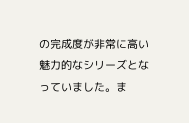の完成度が非常に高い魅力的なシリーズとなっていました。ま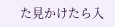た見かけたら入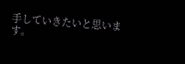手していきたいと思います。